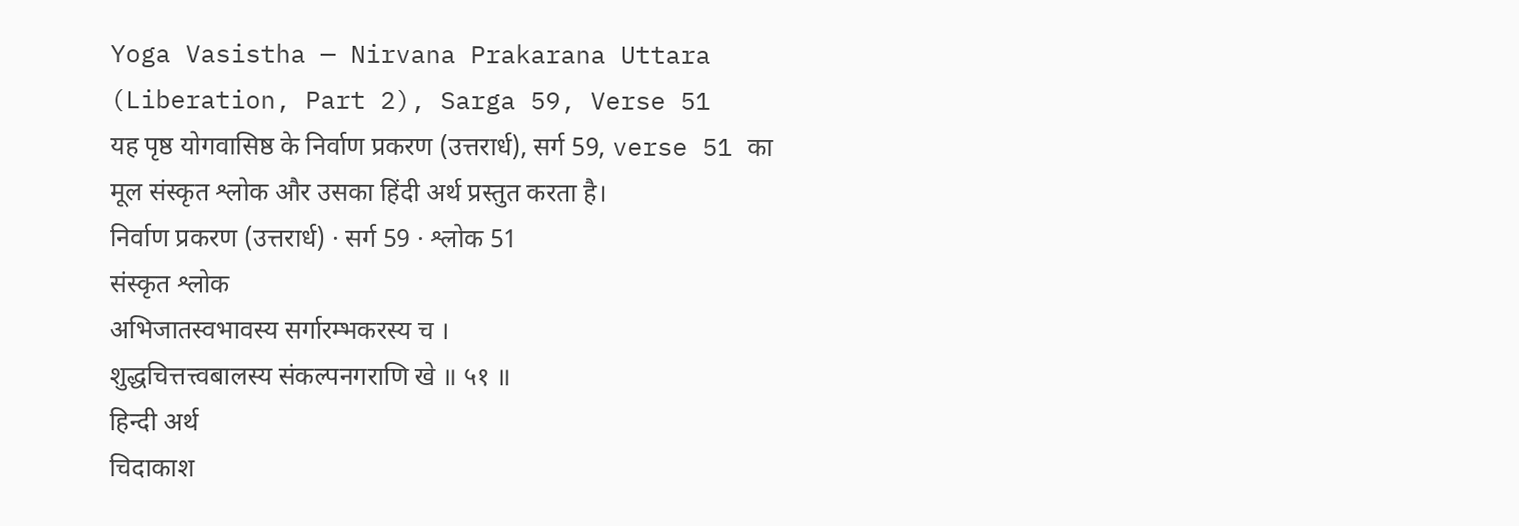Yoga Vasistha — Nirvana Prakarana Uttara (Liberation, Part 2), Sarga 59, Verse 51
यह पृष्ठ योगवासिष्ठ के निर्वाण प्रकरण (उत्तरार्ध), सर्ग 59, verse 51 का मूल संस्कृत श्लोक और उसका हिंदी अर्थ प्रस्तुत करता है।
निर्वाण प्रकरण (उत्तरार्ध) · सर्ग 59 · श्लोक 51
संस्कृत श्लोक
अभिजातस्वभावस्य सर्गारम्भकरस्य च ।
शुद्धचित्तत्त्वबालस्य संकल्पनगराणि खे ॥ ५१ ॥
हिन्दी अर्थ
चिदाकाश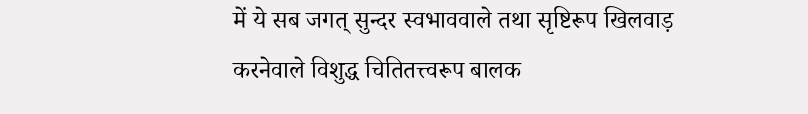में ये सब जगत् सुन्दर स्वभाववाले तथा सृष्टिरूप खिलवाड़
करनेवाले विशुद्ध चितितत्त्वरूप बालक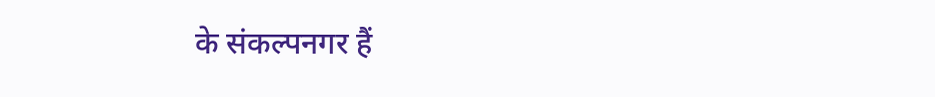के संकल्पनगर हैं